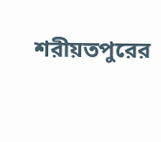শরীয়তপুরের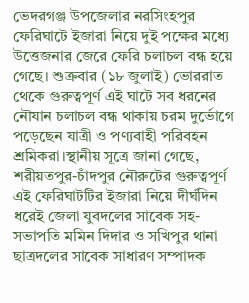ভেদরগঞ্জ উপজেলার নরসিংহপুর ফেরিঘাটে ইজারা নিয়ে দুই পক্ষের মধ্যে উত্তেজনার জেরে ফেরি চলাচল বন্ধ হয়ে গেছে। শুক্রবার (১৮ জুলাই) ভোররাত থেকে গুরুত্বপূর্ণ এই ঘাটে সব ধরনের নৌযান চলাচল বন্ধ থাকায় চরম দুর্ভোগে পড়েছেন যাত্রী ও পণ্যবাহী পরিবহন শ্রমিকরা।স্থানীয় সূত্রে জানা গেছে, শরীয়তপুর-চাঁদপুর নৌরুটের গুরুত্বপূর্ণ এই ফেরিঘাটটির ইজারা নিয়ে দীর্ঘদিন ধরেই জেলা যুবদলের সাবেক সহ-সভাপতি মমিন দিদার ও সখিপুর থানা ছাত্রদলের সাবেক সাধারণ সম্পাদক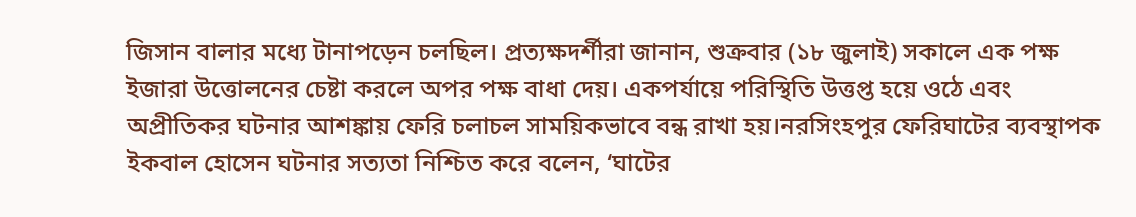জিসান বালার মধ্যে টানাপড়েন চলছিল। প্রত্যক্ষদর্শীরা জানান, শুক্রবার (১৮ জুলাই) সকালে এক পক্ষ ইজারা উত্তোলনের চেষ্টা করলে অপর পক্ষ বাধা দেয়। একপর্যায়ে পরিস্থিতি উত্তপ্ত হয়ে ওঠে এবং অপ্রীতিকর ঘটনার আশঙ্কায় ফেরি চলাচল সাময়িকভাবে বন্ধ রাখা হয়।নরসিংহপুর ফেরিঘাটের ব্যবস্থাপক ইকবাল হোসেন ঘটনার সত্যতা নিশ্চিত করে বলেন, ‘ঘাটের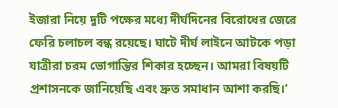ইজারা নিয়ে দুটি পক্ষের মধ্যে দীর্ঘদিনের বিরোধের জেরে ফেরি চলাচল বন্ধ রয়েছে। ঘাটে দীর্ঘ লাইনে আটকে পড়া যাত্রীরা চরম ভোগান্তির শিকার হচ্ছেন। আমরা বিষয়টি প্রশাসনকে জানিয়েছি এবং দ্রুত সমাধান আশা করছি।’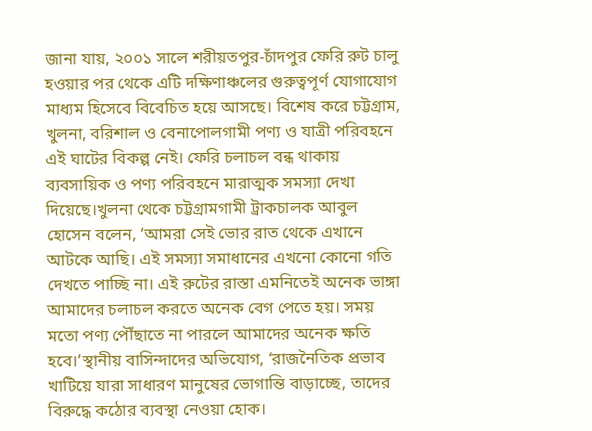জানা যায়, ২০০১ সালে শরীয়তপুর-চাঁদপুর ফেরি রুট চালু হওয়ার পর থেকে এটি দক্ষিণাঞ্চলের গুরুত্বপূর্ণ যোগাযোগ মাধ্যম হিসেবে বিবেচিত হয়ে আসছে। বিশেষ করে চট্টগ্রাম, খুলনা, বরিশাল ও বেনাপোলগামী পণ্য ও যাত্রী পরিবহনে এই ঘাটের বিকল্প নেই। ফেরি চলাচল বন্ধ থাকায় ব্যবসায়িক ও পণ্য পরিবহনে মারাত্মক সমস্যা দেখা দিয়েছে।খুলনা থেকে চট্টগ্রামগামী ট্রাকচালক আবুল হোসেন বলেন, ‘আমরা সেই ভোর রাত থেকে এখানে আটকে আছি। এই সমস্যা সমাধানের এখনো কোনো গতি দেখতে পাচ্ছি না। এই রুটের রাস্তা এমনিতেই অনেক ভাঙ্গা আমাদের চলাচল করতে অনেক বেগ পেতে হয়। সময় মতো পণ্য পৌঁছাতে না পারলে আমাদের অনেক ক্ষতি হবে।’স্থানীয় বাসিন্দাদের অভিযোগ, ‘রাজনৈতিক প্রভাব খাটিয়ে যারা সাধারণ মানুষের ভোগান্তি বাড়াচ্ছে, তাদের বিরুদ্ধে কঠোর ব্যবস্থা নেওয়া হোক।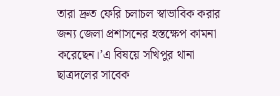তারা দ্রুত ফেরি চলাচল স্বাভাবিক করার জন্য জেলা প্রশাসনের হস্তক্ষেপ কামনা করেছেন।’এ বিষয়ে সখিপুর থানা ছাত্রদলের সাবেক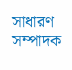সাধারণ সম্পাদক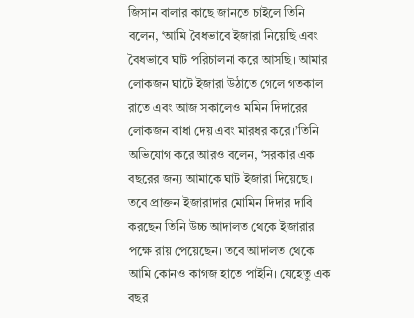জিসান বালার কাছে জানতে চাইলে তিনি বলেন, ‘আমি বৈধভাবে ইজারা নিয়েছি এবং বৈধভাবে ঘাট পরিচালনা করে আসছি। আমার লোকজন ঘাটে ইজারা উঠাতে গেলে গতকাল রাতে এবং আজ সকালেও মমিন দিদারের লোকজন বাধা দেয় এবং মারধর করে।’তিনি অভিযোগ করে আরও বলেন, ‘সরকার এক বছরের জন্য আমাকে ঘাট ইজারা দিয়েছে। তবে প্রাক্তন ইজারাদার মোমিন দিদার দাবি করছেন তিনি উচ্চ আদালত থেকে ইজারার পক্ষে রায় পেয়েছেন। তবে আদালত থেকে আমি কোনও কাগজ হাতে পাইনি। যেহেতু এক বছর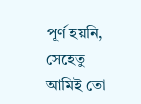পূর্ণ হয়নি, সেহেতু আমিই তো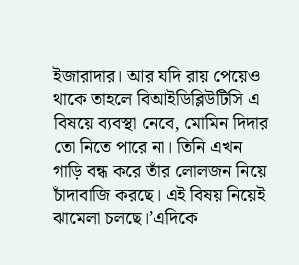ইজারাদার। আর যদি রায় পেয়েও থাকে তাহলে বিআইডিব্লিউটিসি এ বিষয়ে ব্যবস্থা নেবে, মোমিন দিদার তো নিতে পারে না। তিনি এখন গাড়ি বন্ধ করে তাঁর লোলজন নিয়ে চাঁদাবাজি করছে। এই বিষয় নিয়েই ঝামেলা চলছে।’এদিকে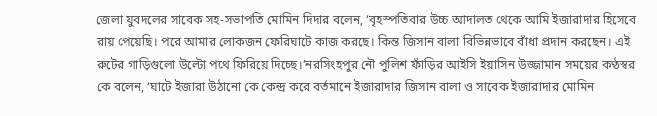জেলা যুবদলের সাবেক সহ-সভাপতি মোমিন দিদার বলেন, ‘বৃহস্পতিবার উচ্চ আদালত থেকে আমি ইজারাদার হিসেবে রায় পেয়েছি। পরে আমার লোকজন ফেরিঘাটে কাজ করছে। কিন্ত জিসান বালা বিভিন্নভাবে বাঁধা প্রদান করছেন। এই রুটের গাড়িগুলো উল্টো পথে ফিরিয়ে দিচ্ছে।’নরসিংহপুর নৌ পুলিশ ফাঁড়ির আইসি ইয়াসিন উজ্জামান সময়ের কণ্ঠস্বর কে বলেন, ‘ঘাটে ইজারা উঠানো কে কেন্দ্র করে বর্তমানে ইজারাদার জিসান বালা ও সাবেক ইজারাদার মোমিন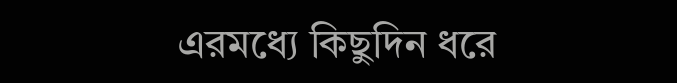এরমধ্যে কিছুদিন ধরে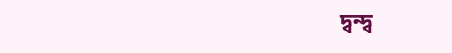দ্বন্দ্ব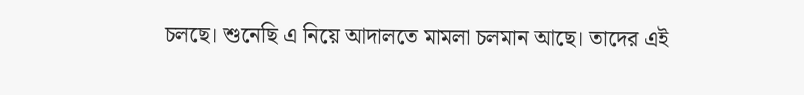চলছে। শুনেছি এ নিয়ে আদালতে মামলা চলমান আছে। তাদের এই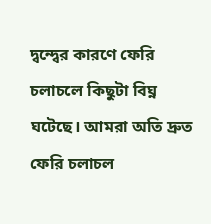দ্বন্দ্বের কারণে ফেরি চলাচলে কিছুটা বিঘ্ন ঘটেছে। আমরা অতি দ্রুত ফেরি চলাচল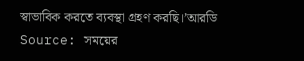স্বাভাবিক করতে ব্যবস্থা গ্রহণ করছি।’আরডি
Source: সময়ের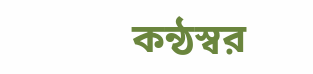কন্ঠস্বর